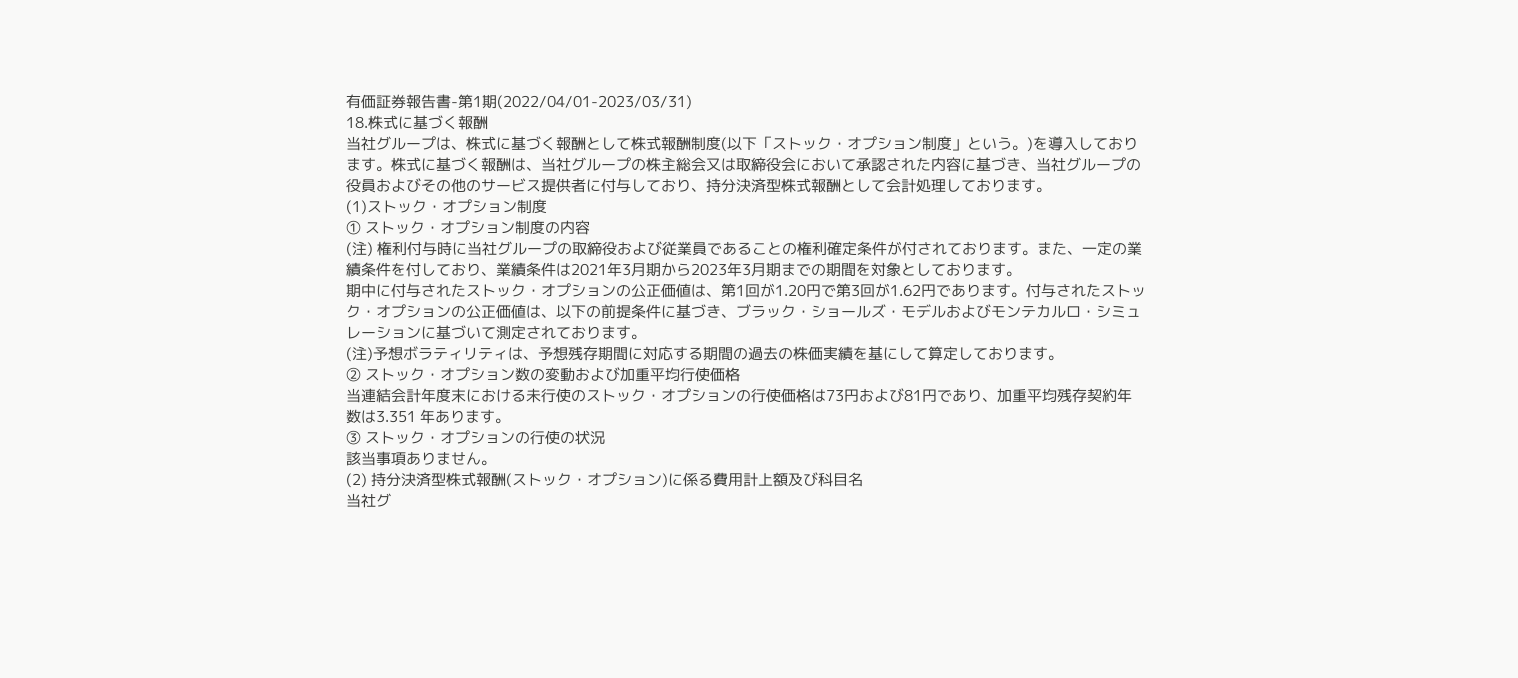有価証券報告書-第1期(2022/04/01-2023/03/31)
18.株式に基づく報酬
当社グループは、株式に基づく報酬として株式報酬制度(以下「ストック・オプション制度」という。)を導入しております。株式に基づく報酬は、当社グループの株主総会又は取締役会において承認された内容に基づき、当社グループの役員およびその他のサービス提供者に付与しており、持分決済型株式報酬として会計処理しております。
(1)ストック・オプション制度
① ストック・オプション制度の内容
(注) 権利付与時に当社グループの取締役および従業員であることの権利確定条件が付されております。また、一定の業績条件を付しており、業績条件は2021年3月期から2023年3月期までの期間を対象としております。
期中に付与されたストック・オプションの公正価値は、第1回が1.20円で第3回が1.62円であります。付与されたストック・オプションの公正価値は、以下の前提条件に基づき、ブラック・ショールズ・モデルおよびモンテカルロ・シミュレーションに基づいて測定されております。
(注)予想ボラティリティは、予想残存期間に対応する期間の過去の株価実績を基にして算定しております。
② ストック・オプション数の変動および加重平均行使価格
当連結会計年度末における未行使のストック・オプションの行使価格は73円および81円であり、加重平均残存契約年数は3.351 年あります。
③ ストック・オプションの行使の状況
該当事項ありません。
(2) 持分決済型株式報酬(ストック・オプション)に係る費用計上額及び科目名
当社グ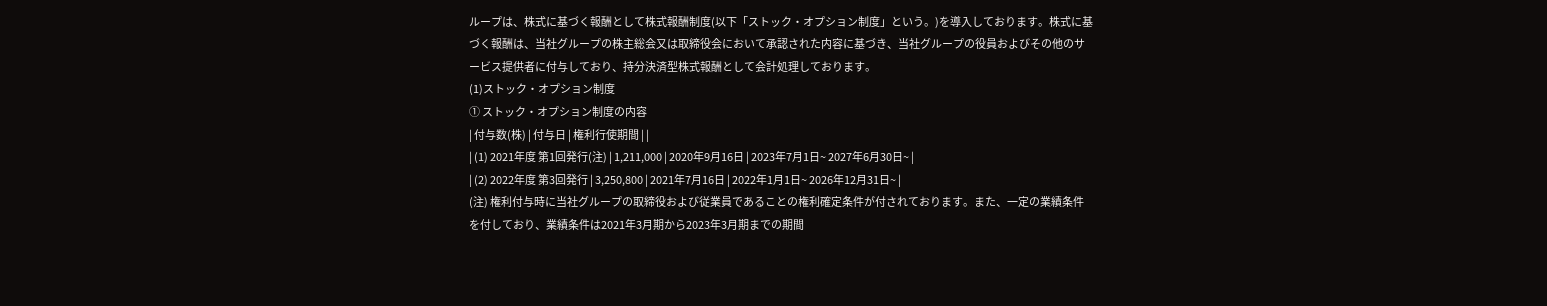ループは、株式に基づく報酬として株式報酬制度(以下「ストック・オプション制度」という。)を導入しております。株式に基づく報酬は、当社グループの株主総会又は取締役会において承認された内容に基づき、当社グループの役員およびその他のサービス提供者に付与しており、持分決済型株式報酬として会計処理しております。
(1)ストック・オプション制度
① ストック・オプション制度の内容
| 付与数(株) | 付与日 | 権利行使期間 | |
| (1) 2021年度 第1回発行(注) | 1,211,000 | 2020年9月16日 | 2023年7月1日~ 2027年6月30日~ |
| (2) 2022年度 第3回発行 | 3,250,800 | 2021年7月16日 | 2022年1月1日~ 2026年12月31日~ |
(注) 権利付与時に当社グループの取締役および従業員であることの権利確定条件が付されております。また、一定の業績条件を付しており、業績条件は2021年3月期から2023年3月期までの期間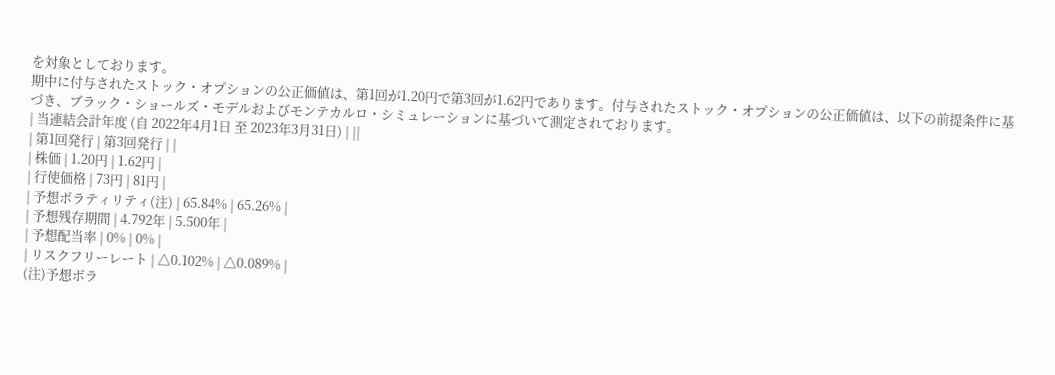を対象としております。
期中に付与されたストック・オプションの公正価値は、第1回が1.20円で第3回が1.62円であります。付与されたストック・オプションの公正価値は、以下の前提条件に基づき、ブラック・ショールズ・モデルおよびモンテカルロ・シミュレーションに基づいて測定されております。
| 当連結会計年度 (自 2022年4月1日 至 2023年3月31日) | ||
| 第1回発行 | 第3回発行 | |
| 株価 | 1.20円 | 1.62円 |
| 行使価格 | 73円 | 81円 |
| 予想ボラティリティ(注) | 65.84% | 65.26% |
| 予想残存期間 | 4.792年 | 5.500年 |
| 予想配当率 | 0% | 0% |
| リスクフリーレート | △0.102% | △0.089% |
(注)予想ボラ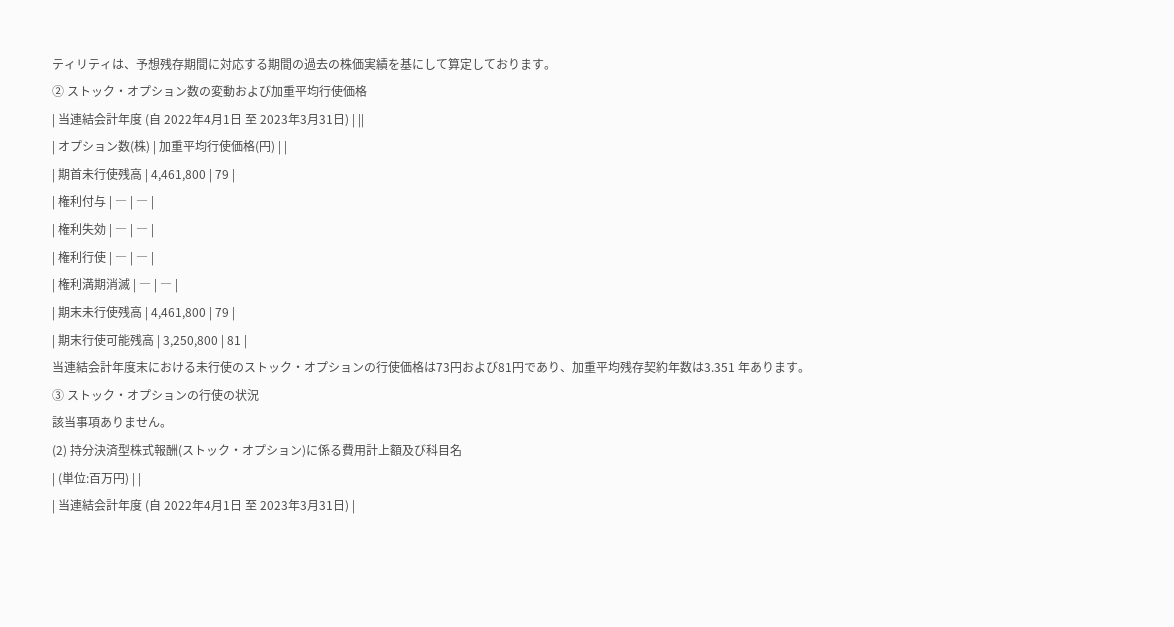ティリティは、予想残存期間に対応する期間の過去の株価実績を基にして算定しております。
② ストック・オプション数の変動および加重平均行使価格
| 当連結会計年度 (自 2022年4月1日 至 2023年3月31日) | ||
| オプション数(株) | 加重平均行使価格(円) | |
| 期首未行使残高 | 4,461,800 | 79 |
| 権利付与 | ― | ― |
| 権利失効 | ― | ― |
| 権利行使 | ― | ― |
| 権利満期消滅 | ― | ― |
| 期末未行使残高 | 4,461,800 | 79 |
| 期末行使可能残高 | 3,250,800 | 81 |
当連結会計年度末における未行使のストック・オプションの行使価格は73円および81円であり、加重平均残存契約年数は3.351 年あります。
③ ストック・オプションの行使の状況
該当事項ありません。
(2) 持分決済型株式報酬(ストック・オプション)に係る費用計上額及び科目名
| (単位:百万円) | |
| 当連結会計年度 (自 2022年4月1日 至 2023年3月31日) |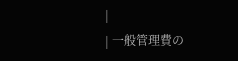|
| 一般管理費の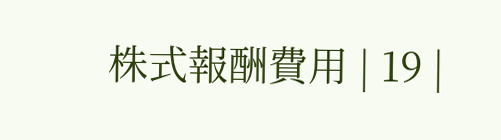株式報酬費用 | 19 |